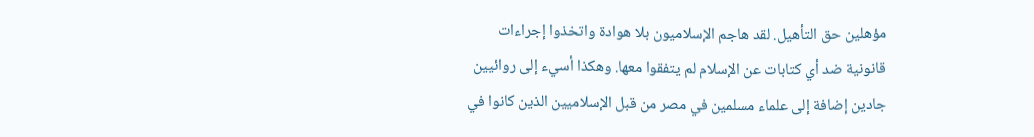مؤهلين حق التأهيل. لقد هاجم الإسلاميون بلا هوادة واتخذوا إجراءات قانونية ضد أي كتابات عن الإسلام لم يتفقوا معها. وهكذا أسيء إلى روائيين جادين إضافة إلى علماء مسلمين في مصر من قبل الإسلاميين الذين كانوا في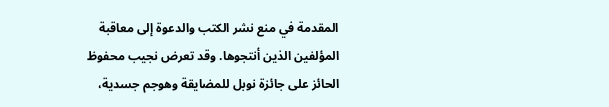المقدمة في منع نشر الكتب والدعوة إلى معاقبة المؤلفين الذين أنتجوها. وقد تعرض نجيب محفوظ الحائز على جائزة نوبل للمضايقة وهوجم جسدية،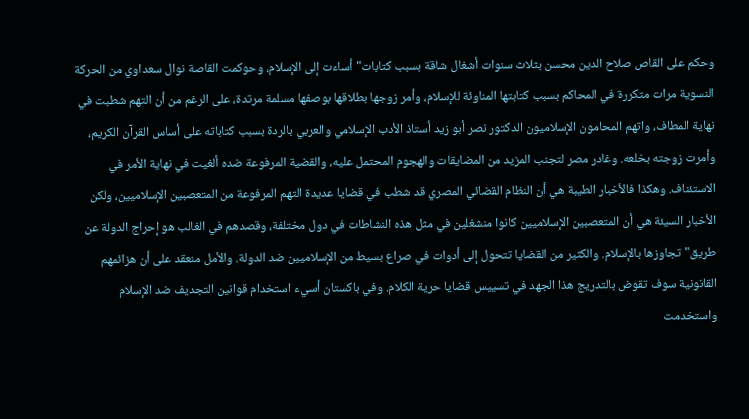وحكم على القاص صلاح الدين محسن بثلاث سنوات أشغال شاقة بسبب كتابات"أساءت إلى الإسلام، وحوكمت القاصة نوال سعداوي من الحركة النسوية مرات متكررة في المحاكم بسبب كتابتها المناوئة للإسلام، وأمر زوجها بطلاقها بوصفها مسلمة مرتدة، على الرغم من أن التهم شطبت في نهاية المطاف، واتهم المحامون الإسلاميون الدكتور نصر أبو زيد أستاذ الأدب الإسلامي والعربي بالردة بسبب كتاباته على أساس القرآن الكريم، وأمرت زوجته بخلعه. وغادر مصر لتجنب المزيد من المضايقات والهجوم المحتمل عليه، والقضية المرفوعة ضده ألغيت في نهاية الأمر في الاستئناف. وهكذا فالأخبار الطيبة هي أن النظام القضائي المصري قد شطب في قضايا عديدة التهم المرفوعة من المتعصبين الإسلاميين، ولكن الأخبار السيئة هي أن المتعصبين الإسلاميين كانوا منشغلين في مثل هذه النشاطات في دول مختلفة، وقصدهم في الغالب هو إحراج الدولة عن طريق"تجاوزها بالإسلام. والكثير من القضايا تتحول إلى أدوات في صراع بسيط من الإسلاميين ضد الدولة. والأمل منعقد على أن هزائمهم القانونية سوف تقوض بالتدريج هذا الجهد في تسييس قضايا حرية الكلام. وفي باكستان أسيء استخدام قوانين التجديف ضد الإسلام واستخدمت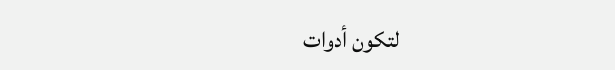لتكون أدوات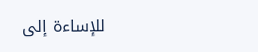للإساءة إلى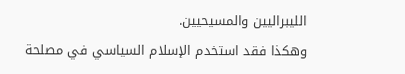الليبراليين والمسيحيين.
وهكذا فقد استخدم الإسلام السياسي في مصلحة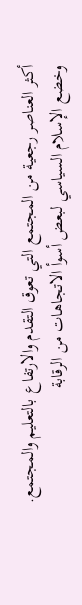أكثر العناصر رجعية من المجتمع التي تعوق التقدم والارتفاع بالتعليم والمجتمع. وخضع الإسلام السياسي لبعض أسوأ الاتجاهات من الرقابة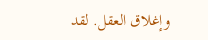وإغلاق العقل. لقد